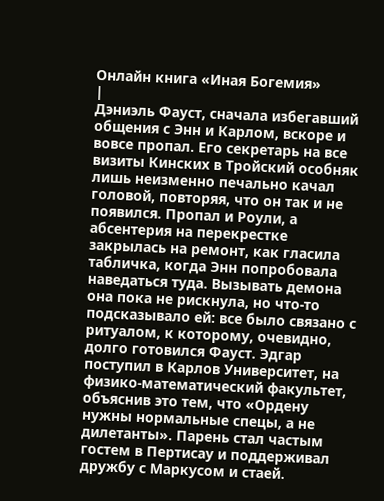Онлайн книга «Иная Богемия»
|
Дэниэль Фауст, сначала избегавший общения с Энн и Карлом, вскоре и вовсе пропал. Его секретарь на все визиты Кинских в Тройский особняк лишь неизменно печально качал головой, повторяя, что он так и не появился. Пропал и Роули, а абсентерия на перекрестке закрылась на ремонт, как гласила табличка, когда Энн попробовала наведаться туда. Вызывать демона она пока не рискнула, но что-то подсказывало ей: все было связано с ритуалом, к которому, очевидно, долго готовился Фауст. Эдгар поступил в Карлов Университет, на физико-математический факультет, объяснив это тем, что «Ордену нужны нормальные спецы, а не дилетанты». Парень стал частым гостем в Пертисау и поддерживал дружбу с Маркусом и стаей.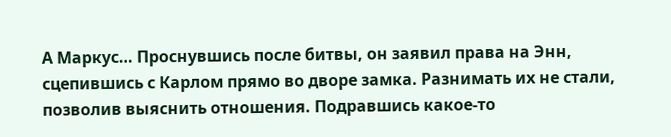А Маркус… Проснувшись после битвы, он заявил права на Энн, сцепившись с Карлом прямо во дворе замка. Разнимать их не стали, позволив выяснить отношения. Подравшись какое-то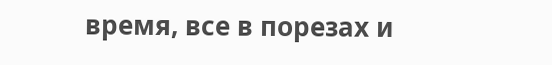время, все в порезах и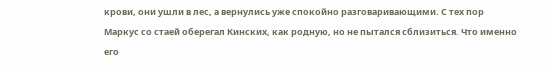крови, они ушли в лес, а вернулись уже спокойно разговаривающими. С тех пор Маркус со стаей оберегал Кинских, как родную, но не пытался сблизиться. Что именно его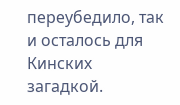переубедило, так и осталось для Кинских загадкой.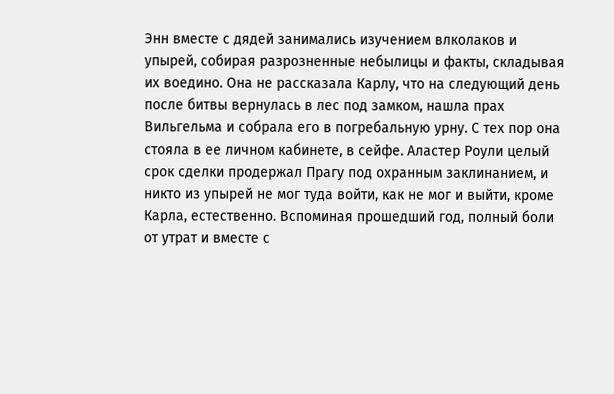Энн вместе с дядей занимались изучением влколаков и упырей, собирая разрозненные небылицы и факты, складывая их воедино. Она не рассказала Карлу, что на следующий день после битвы вернулась в лес под замком, нашла прах Вильгельма и собрала его в погребальную урну. С тех пор она стояла в ее личном кабинете, в сейфе. Аластер Роули целый срок сделки продержал Прагу под охранным заклинанием, и никто из упырей не мог туда войти, как не мог и выйти, кроме Карла, естественно. Вспоминая прошедший год, полный боли от утрат и вместе с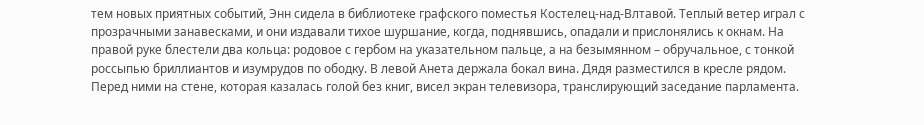тем новых приятных событий, Энн сидела в библиотеке графского поместья Костелец-над-Влтавой. Теплый ветер играл с прозрачными занавесками, и они издавали тихое шуршание, когда, поднявшись, опадали и прислонялись к окнам. На правой руке блестели два кольца: родовое с гербом на указательном пальце, а на безымянном – обручальное, с тонкой россыпью бриллиантов и изумрудов по ободку. В левой Анета держала бокал вина. Дядя разместился в кресле рядом. Перед ними на стене, которая казалась голой без книг, висел экран телевизора, транслирующий заседание парламента.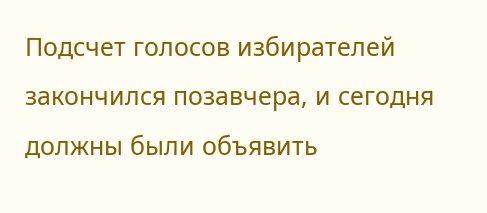Подсчет голосов избирателей закончился позавчера, и сегодня должны были объявить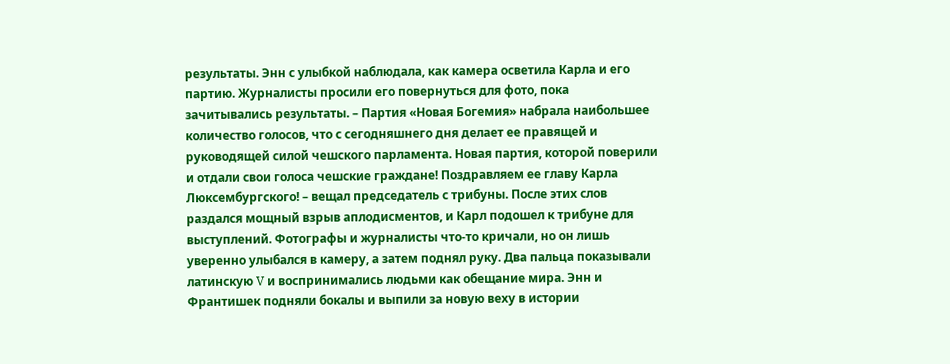результаты. Энн с улыбкой наблюдала, как камера осветила Карла и его партию. Журналисты просили его повернуться для фото, пока зачитывались результаты. – Партия «Новая Богемия» набрала наибольшее количество голосов, что с сегодняшнего дня делает ее правящей и руководящей силой чешского парламента. Новая партия, которой поверили и отдали свои голоса чешские граждане! Поздравляем ее главу Карла Люксембургского! – вещал председатель с трибуны. После этих слов раздался мощный взрыв аплодисментов, и Карл подошел к трибуне для выступлений. Фотографы и журналисты что-то кричали, но он лишь уверенно улыбался в камеру, а затем поднял руку. Два пальца показывали латинскую V и воспринимались людьми как обещание мира. Энн и Франтишек подняли бокалы и выпили за новую веху в истории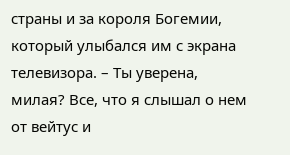страны и за короля Богемии, который улыбался им с экрана телевизора. – Ты уверена, милая? Все, что я слышал о нем от вейтус и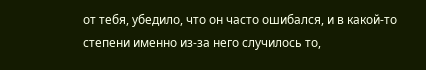от тебя, убедило, что он часто ошибался, и в какой-то степени именно из-за него случилось то,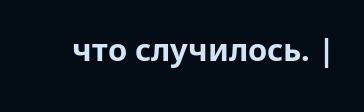что случилось. |